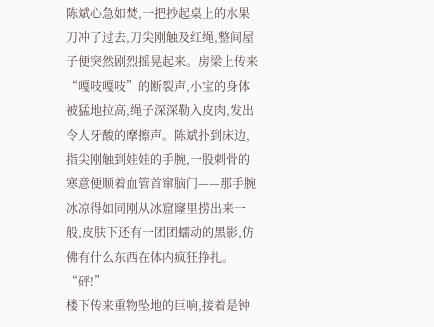陈斌心急如焚,一把抄起桌上的水果刀冲了过去,刀尖刚触及红绳,整间屋子便突然剧烈摇晃起来。房梁上传来“嘎吱嘎吱”的断裂声,小宝的身体被猛地拉高,绳子深深勒入皮肉,发出令人牙酸的摩擦声。陈斌扑到床边,指尖刚触到娃娃的手腕,一股刺骨的寒意便顺着血管首窜脑门——那手腕冰凉得如同刚从冰窟窿里捞出来一般,皮肤下还有一团团蠕动的黑影,仿佛有什么东西在体内疯狂挣扎。
“砰!”
楼下传来重物坠地的巨响,接着是钟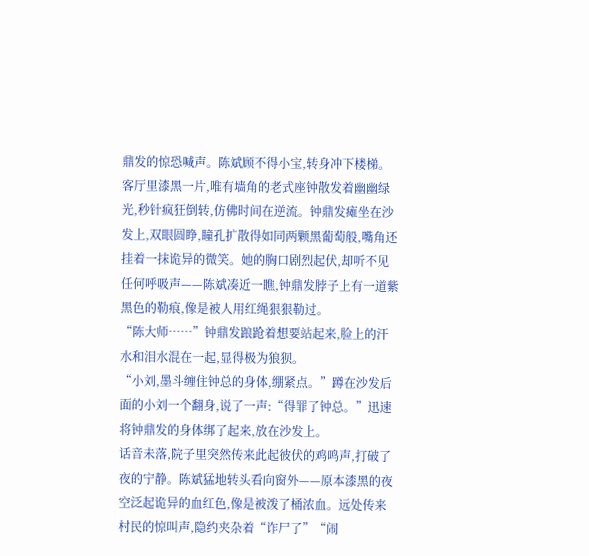鼎发的惊恐喊声。陈斌顾不得小宝,转身冲下楼梯。客厅里漆黑一片,唯有墙角的老式座钟散发着幽幽绿光,秒针疯狂倒转,仿佛时间在逆流。钟鼎发瘫坐在沙发上,双眼圆睁,瞳孔扩散得如同两颗黑葡萄般,嘴角还挂着一抹诡异的微笑。她的胸口剧烈起伏,却听不见任何呼吸声——陈斌凑近一瞧,钟鼎发脖子上有一道紫黑色的勒痕,像是被人用红绳狠狠勒过。
“陈大师……”钟鼎发踉跄着想要站起来,脸上的汗水和泪水混在一起,显得极为狼狈。
“小刘,墨斗缠住钟总的身体,绷紧点。”蹲在沙发后面的小刘一个翻身,说了一声:“得罪了钟总。”迅速将钟鼎发的身体绑了起来,放在沙发上。
话音未落,院子里突然传来此起彼伏的鸡鸣声,打破了夜的宁静。陈斌猛地转头看向窗外——原本漆黑的夜空泛起诡异的血红色,像是被泼了桶浓血。远处传来村民的惊叫声,隐约夹杂着“诈尸了”“闹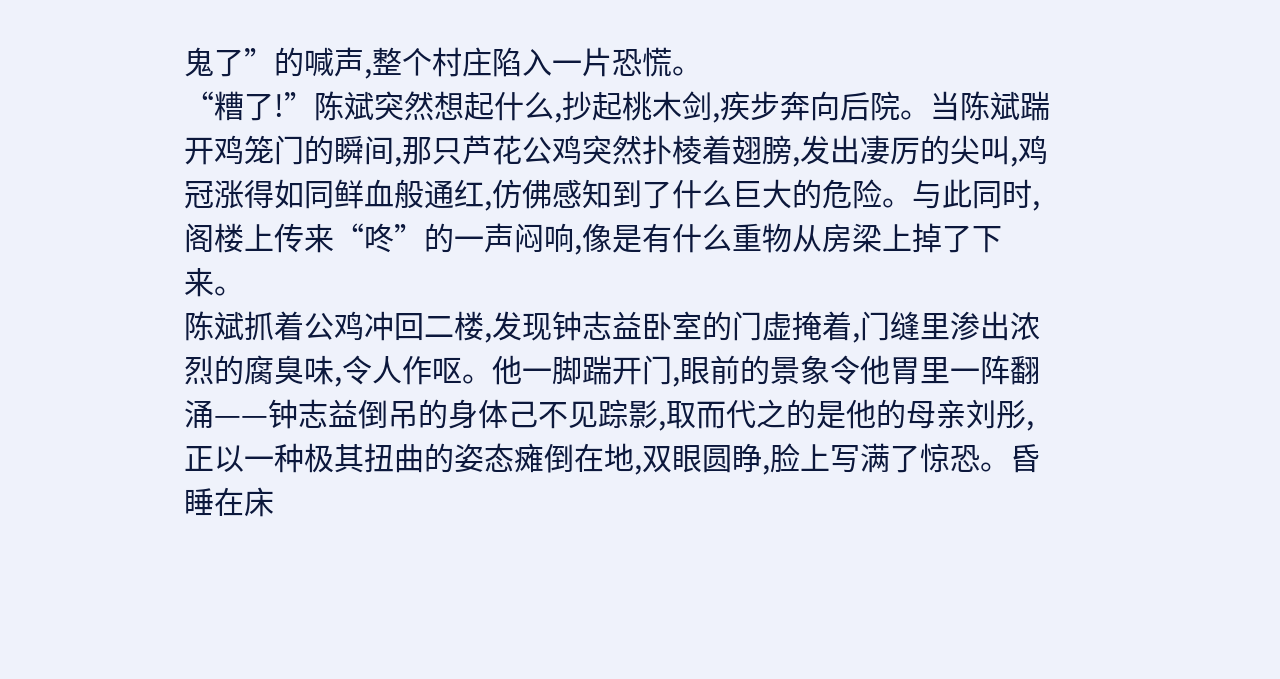鬼了”的喊声,整个村庄陷入一片恐慌。
“糟了!”陈斌突然想起什么,抄起桃木剑,疾步奔向后院。当陈斌踹开鸡笼门的瞬间,那只芦花公鸡突然扑棱着翅膀,发出凄厉的尖叫,鸡冠涨得如同鲜血般通红,仿佛感知到了什么巨大的危险。与此同时,阁楼上传来“咚”的一声闷响,像是有什么重物从房梁上掉了下来。
陈斌抓着公鸡冲回二楼,发现钟志益卧室的门虚掩着,门缝里渗出浓烈的腐臭味,令人作呕。他一脚踹开门,眼前的景象令他胃里一阵翻涌——钟志益倒吊的身体己不见踪影,取而代之的是他的母亲刘彤,正以一种极其扭曲的姿态瘫倒在地,双眼圆睁,脸上写满了惊恐。昏睡在床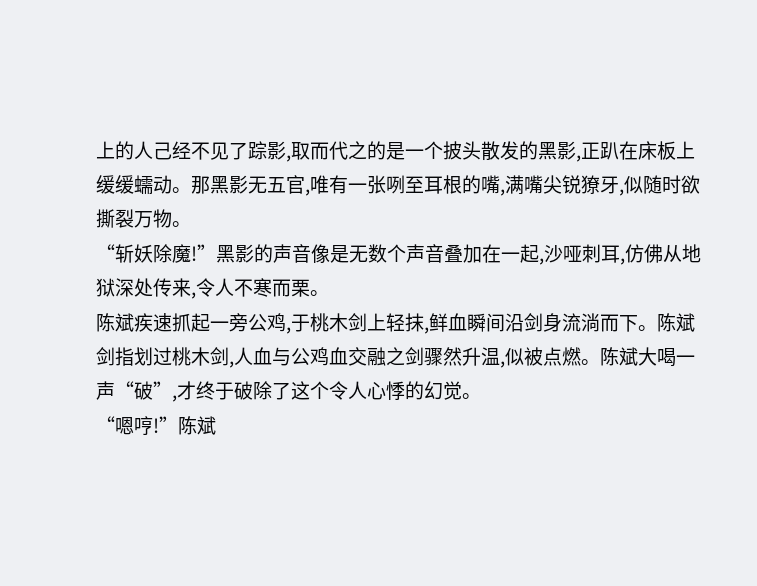上的人己经不见了踪影,取而代之的是一个披头散发的黑影,正趴在床板上缓缓蠕动。那黑影无五官,唯有一张咧至耳根的嘴,满嘴尖锐獠牙,似随时欲撕裂万物。
“斩妖除魔!”黑影的声音像是无数个声音叠加在一起,沙哑刺耳,仿佛从地狱深处传来,令人不寒而栗。
陈斌疾速抓起一旁公鸡,于桃木剑上轻抹,鲜血瞬间沿剑身流淌而下。陈斌剑指划过桃木剑,人血与公鸡血交融之剑骤然升温,似被点燃。陈斌大喝一声“破”,才终于破除了这个令人心悸的幻觉。
“嗯哼!”陈斌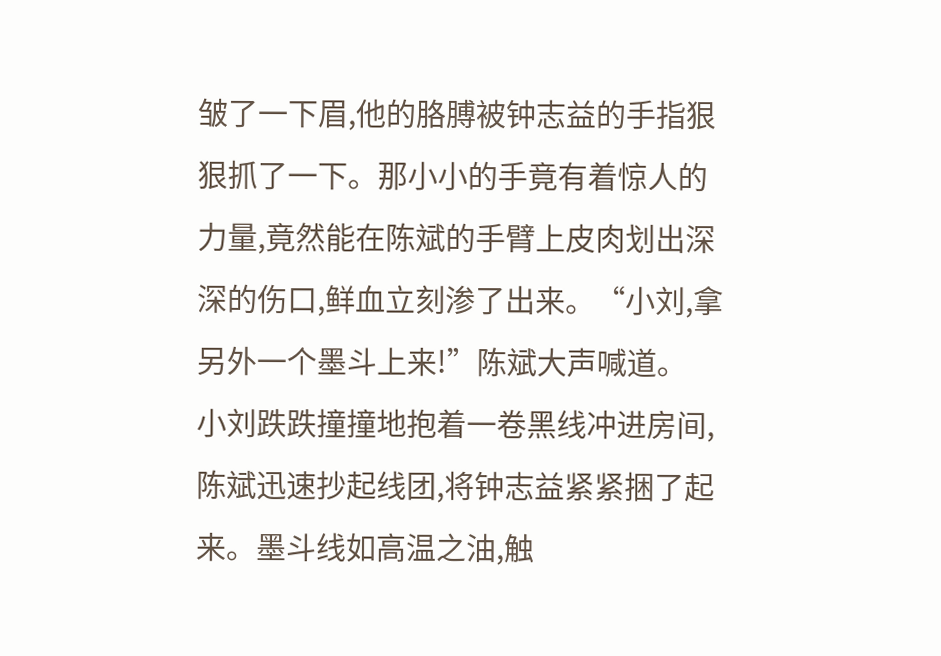皱了一下眉,他的胳膊被钟志益的手指狠狠抓了一下。那小小的手竟有着惊人的力量,竟然能在陈斌的手臂上皮肉划出深深的伤口,鲜血立刻渗了出来。“小刘,拿另外一个墨斗上来!”陈斌大声喊道。
小刘跌跌撞撞地抱着一卷黑线冲进房间,陈斌迅速抄起线团,将钟志益紧紧捆了起来。墨斗线如高温之油,触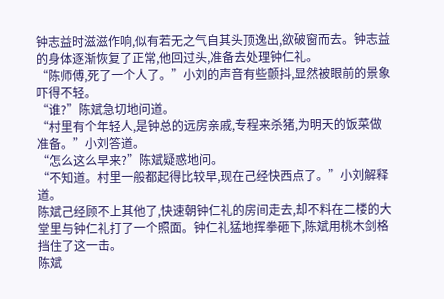钟志益时滋滋作响,似有若无之气自其头顶逸出,欲破窗而去。钟志益的身体逐渐恢复了正常,他回过头,准备去处理钟仁礼。
“陈师傅,死了一个人了。”小刘的声音有些颤抖,显然被眼前的景象吓得不轻。
“谁?”陈斌急切地问道。
“村里有个年轻人,是钟总的远房亲戚,专程来杀猪,为明天的饭菜做准备。”小刘答道。
“怎么这么早来?”陈斌疑惑地问。
“不知道。村里一般都起得比较早,现在己经快西点了。”小刘解释道。
陈斌己经顾不上其他了,快速朝钟仁礼的房间走去,却不料在二楼的大堂里与钟仁礼打了一个照面。钟仁礼猛地挥拳砸下,陈斌用桃木剑格挡住了这一击。
陈斌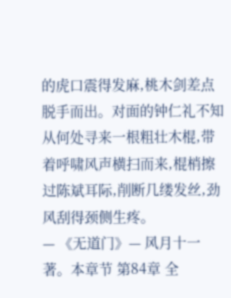的虎口震得发麻,桃木剑差点脱手而出。对面的钟仁礼不知从何处寻来一根粗壮木棍,带着呼啸风声横扫而来,棍梢擦过陈斌耳际,削断几缕发丝,劲风刮得颈侧生疼。
— 《无道门》— 风月十一 著。本章节 第84章 全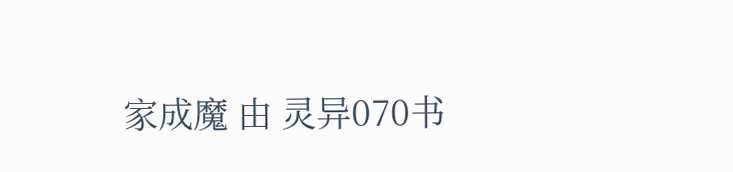家成魔 由 灵异070书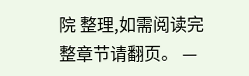院 整理,如需阅读完整章节请翻页。 —